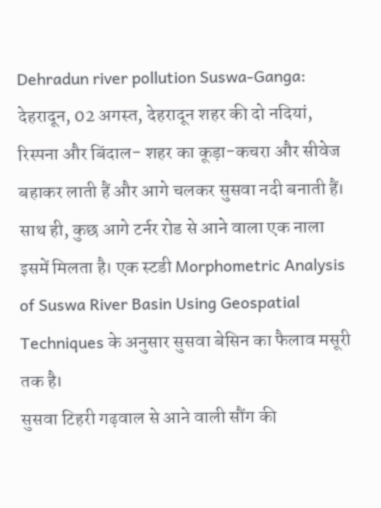Dehradun river pollution Suswa-Ganga: देहरादून, 02 अगस्त, देहरादून शहर की दो नदियां, रिस्पना और बिंदाल- शहर का कूड़ा-कचरा और सीवेज बहाकर लाती हैं और आगे चलकर सुसवा नदी बनाती हैं। साथ ही, कुछ आगे टर्नर रोड से आने वाला एक नाला इसमें मिलता है। एक स्टडी Morphometric Analysis of Suswa River Basin Using Geospatial Techniques के अनुसार सुसवा बेसिन का फैलाव मसूरी तक है।
सुसवा टिहरी गढ़वाल से आने वाली सौंग की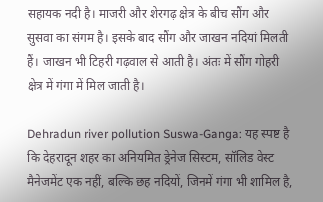सहायक नदी है। माजरी और शेरगढ़ क्षेत्र के बीच सौंग और सुसवा का संगम है। इसके बाद सौंग और जाखन नदियां मिलती हैं। जाखन भी टिहरी गढ़वाल से आती है। अंतः में सौंग गोहरी क्षेत्र में गंगा में मिल जाती है।

Dehradun river pollution Suswa-Ganga: यह स्पष्ट है कि देहरादून शहर का अनियमित ड्रेनेज सिस्टम, सॉलिड वेस्ट मैनेजमेंट एक नहीं, बल्कि छह नदियों, जिनमें गंगा भी शामिल है,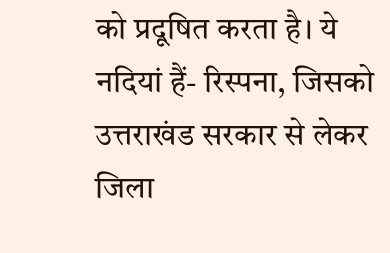को प्रदूषित करता है। ये नदियां हैं- रिस्पना, जिसको उत्तराखंड सरकार से लेकर जिला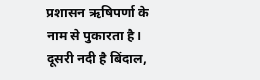प्रशासन ऋषिपर्णा के नाम से पुकारता है। दूसरी नदी है बिंदाल,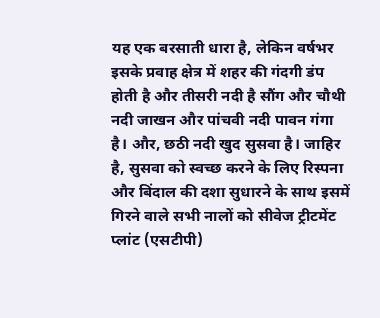यह एक बरसाती धारा है, लेकिन वर्षभर इसके प्रवाह क्षेत्र में शहर की गंदगी डंप होती है और तीसरी नदी है सौंग और चौथी नदी जाखन और पांचवी नदी पावन गंगा है। और, छठी नदी खुद सुसवा है। जाहिर है, सुसवा को स्वच्छ करने के लिए रिस्पना और बिंदाल की दशा सुधारने के साथ इसमें गिरने वाले सभी नालों को सीवेज ट्रीटमेंट प्लांट (एसटीपी)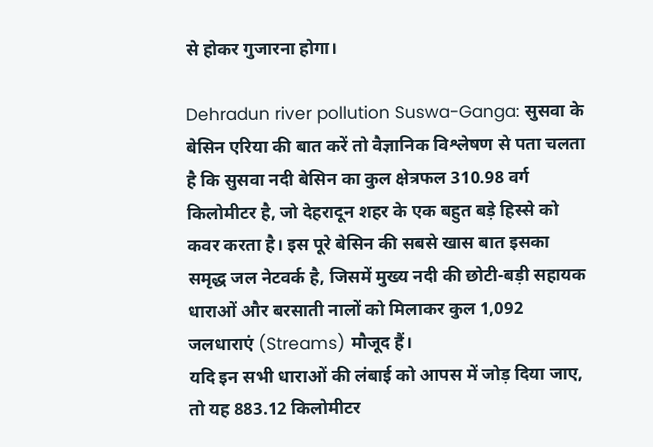से होकर गुजारना होगा।

Dehradun river pollution Suswa-Ganga: सुसवा के बेसिन एरिया की बात करें तो वैज्ञानिक विश्लेषण से पता चलता है कि सुसवा नदी बेसिन का कुल क्षेत्रफल 310.98 वर्ग किलोमीटर है, जो देहरादून शहर के एक बहुत बड़े हिस्से को कवर करता है। इस पूरे बेसिन की सबसे खास बात इसका समृद्ध जल नेटवर्क है, जिसमें मुख्य नदी की छोटी-बड़ी सहायक धाराओं और बरसाती नालों को मिलाकर कुल 1,092 जलधाराएं (Streams) मौजूद हैं।
यदि इन सभी धाराओं की लंबाई को आपस में जोड़ दिया जाए, तो यह 883.12 किलोमीटर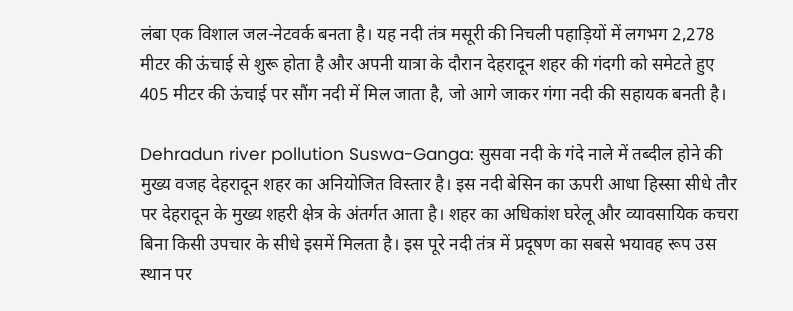लंबा एक विशाल जल-नेटवर्क बनता है। यह नदी तंत्र मसूरी की निचली पहाड़ियों में लगभग 2,278 मीटर की ऊंचाई से शुरू होता है और अपनी यात्रा के दौरान देहरादून शहर की गंदगी को समेटते हुए 405 मीटर की ऊंचाई पर सौंग नदी में मिल जाता है, जो आगे जाकर गंगा नदी की सहायक बनती है।

Dehradun river pollution Suswa-Ganga: सुसवा नदी के गंदे नाले में तब्दील होने की मुख्य वजह देहरादून शहर का अनियोजित विस्तार है। इस नदी बेसिन का ऊपरी आधा हिस्सा सीधे तौर पर देहरादून के मुख्य शहरी क्षेत्र के अंतर्गत आता है। शहर का अधिकांश घरेलू और व्यावसायिक कचरा बिना किसी उपचार के सीधे इसमें मिलता है। इस पूरे नदी तंत्र में प्रदूषण का सबसे भयावह रूप उस स्थान पर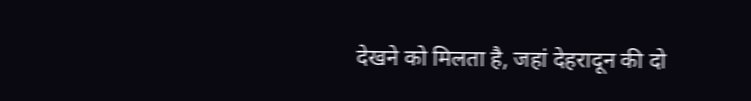देखने को मिलता है, जहां देहरादून की दो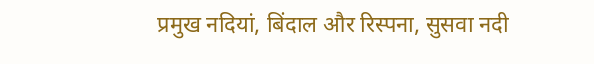प्रमुख नदियां, बिंदाल और रिस्पना, सुसवा नदी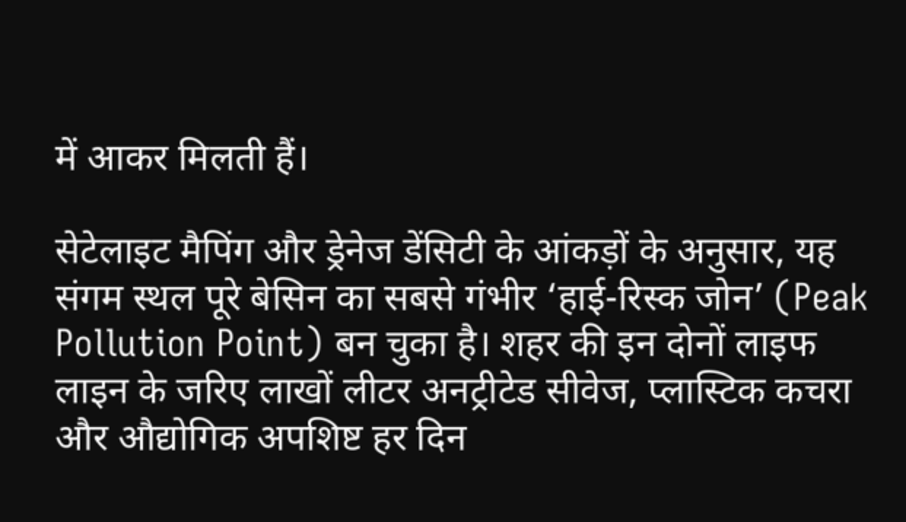में आकर मिलती हैं।

सेटेलाइट मैपिंग और ड्रेनेज डेंसिटी के आंकड़ों के अनुसार, यह संगम स्थल पूरे बेसिन का सबसे गंभीर ‘हाई-रिस्क जोन’ (Peak Pollution Point) बन चुका है। शहर की इन दोनों लाइफ लाइन के जरिए लाखों लीटर अनट्रीटेड सीवेज, प्लास्टिक कचरा और औद्योगिक अपशिष्ट हर दिन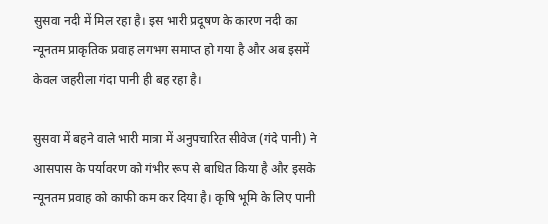सुसवा नदी में मिल रहा है। इस भारी प्रदूषण के कारण नदी का न्यूनतम प्राकृतिक प्रवाह लगभग समाप्त हो गया है और अब इसमें केवल जहरीला गंदा पानी ही बह रहा है।

सुसवा में बहने वाले भारी मात्रा में अनुपचारित सीवेज (गंदे पानी) ने आसपास के पर्यावरण को गंभीर रूप से बाधित किया है और इसके न्यूनतम प्रवाह को काफी कम कर दिया है। कृषि भूमि के लिए पानी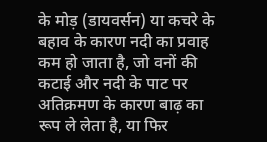के मोड़ (डायवर्सन) या कचरे के बहाव के कारण नदी का प्रवाह कम हो जाता है, जो वनों की कटाई और नदी के पाट पर अतिक्रमण के कारण बाढ़ का रूप ले लेता है, या फिर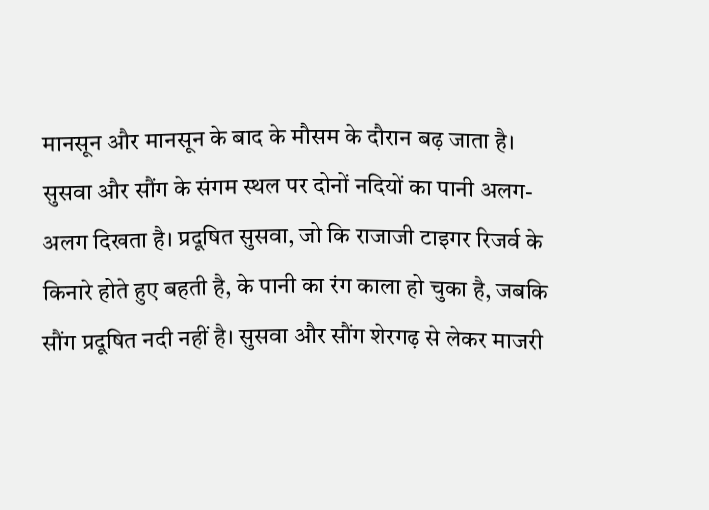मानसून और मानसून के बाद के मौसम के दौरान बढ़ जाता है।
सुसवा और सौंग के संगम स्थल पर दोनों नदियों का पानी अलग-अलग दिखता है। प्रदूषित सुसवा, जो कि राजाजी टाइगर रिजर्व के किनारे होते हुए बहती है, के पानी का रंग काला हो चुका है, जबकि सौंग प्रदूषित नदी नहीं है। सुसवा और सौंग शेरगढ़ से लेकर माजरी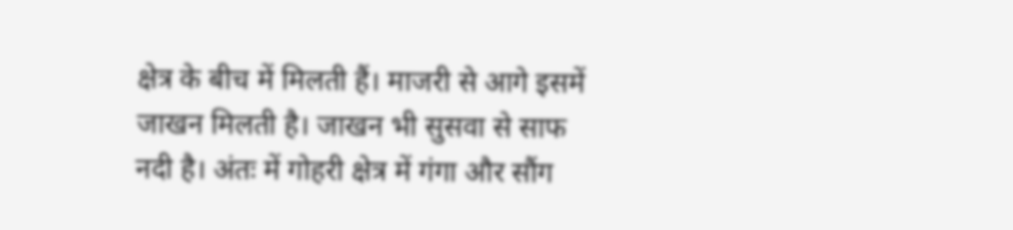क्षेत्र के बीच में मिलती हैं। माजरी से आगे इसमें जाखन मिलती है। जाखन भी सुसवा से साफ नदी है। अंतः में गोहरी क्षेत्र में गंगा और सौंग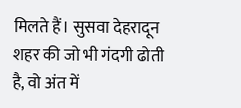मिलते हैं। सुसवा देहरादून शहर की जो भी गंदगी ढोती है, वो अंत में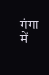गंगा में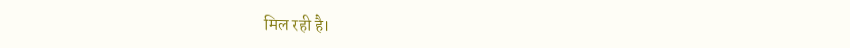मिल रही है।